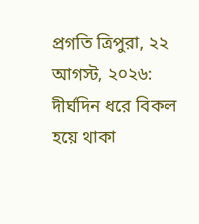প্রগতি ত্রিপুরা, ২২ আগস্ট, ২০২৬: দীর্ঘদিন ধরে বিকল হয়ে থাকা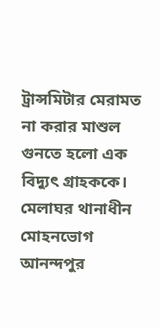ট্রান্সমিটার মেরামত না করার মাশুল গুনতে হলো এক বিদ্যুৎ গ্রাহককে।
মেলাঘর থানাধীন মোহনভোগ আনন্দপুর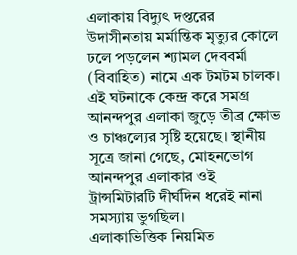এলাকায় বিদ্যুৎ দপ্তরের উদাসীনতায় মর্মান্তিক মৃত্যুর কোলে ঢলে পড়লেন শ্যামল দেববর্মা (বিবাহিত) নামে এক টমটম চালক।
এই ঘটনাকে কেন্দ্র করে সমগ্র আনন্দপুর এলাকা জুড়ে তীব্র ক্ষোভ ও চাঞ্চল্যের সৃষ্টি হয়েছে। স্থানীয় সূত্রে জানা গেছে, মোহনভোগ আনন্দপুর এলাকার ওই ট্রান্সমিটারটি দীর্ঘদিন ধরেই নানা সমস্যায় ভুগছিল।
এলাকাভিত্তিক নিয়মিত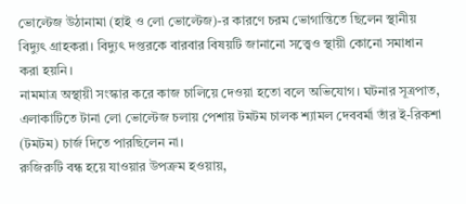ভোল্টেজ উঠানামা (হাই ও লো ভোল্টেজ)-র কারণে চরম ভোগান্তিতে ছিলেন স্থানীয় বিদ্যুৎ গ্রাহকরা। বিদ্যুৎ দপ্তরকে বারবার বিষয়টি জানানো সত্ত্বেও স্থায়ী কোনো সমাধান করা হয়নি।
নামমাত্র অস্থায়ী সংস্কার করে কাজ চালিয়ে দেওয়া হতো বলে অভিযোগ। ঘটনার সূত্রপাত, এলাকাটিতে টানা লো ভোল্টেজ চলায় পেশায় টমটম চালক শ্যামল দেববর্মা তাঁর ই-রিকশা (টমটম) চার্জ দিতে পারছিলেন না।
রুজিরুটি বন্ধ হয়ে যাওয়ার উপক্রম হওয়ায়,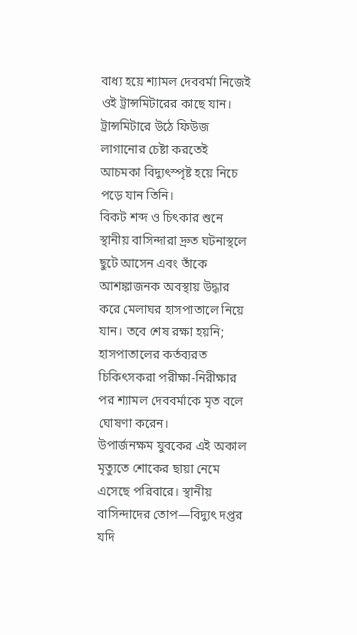বাধ্য হয়ে শ্যামল দেববর্মা নিজেই ওই ট্রান্সমিটারের কাছে যান। ট্রান্সমিটারে উঠে ফিউজ লাগানোর চেষ্টা করতেই আচমকা বিদ্যুৎস্পৃষ্ট হয়ে নিচে পড়ে যান তিনি।
বিকট শব্দ ও চিৎকার শুনে স্থানীয় বাসিন্দারা দ্রুত ঘটনাস্থলে ছুটে আসেন এবং তাঁকে আশঙ্কাজনক অবস্থায় উদ্ধার করে মেলাঘর হাসপাতালে নিয়ে যান। তবে শেষ রক্ষা হয়নি; হাসপাতালের কর্তব্যরত চিকিৎসকরা পরীক্ষা-নিরীক্ষার পর শ্যামল দেববর্মাকে মৃত বলে ঘোষণা করেন।
উপার্জনক্ষম যুবকের এই অকাল মৃত্যুতে শোকের ছায়া নেমে এসেছে পরিবারে। স্থানীয় বাসিন্দাদের তোপ—বিদ্যুৎ দপ্তর যদি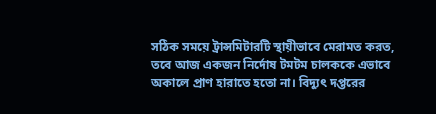সঠিক সময়ে ট্রান্সমিটারটি স্থায়ীভাবে মেরামত করত, তবে আজ একজন নির্দোষ টমটম চালককে এভাবে অকালে প্রাণ হারাতে হতো না। বিদ্যুৎ দপ্তরের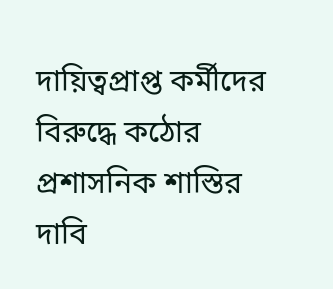দায়িত্বপ্রাপ্ত কর্মীদের বিরুদ্ধে কঠোর প্রশাসনিক শাস্তির দাবি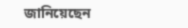জানিয়েছেন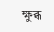ক্ষুব্ধ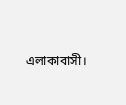এলাকাবাসী।